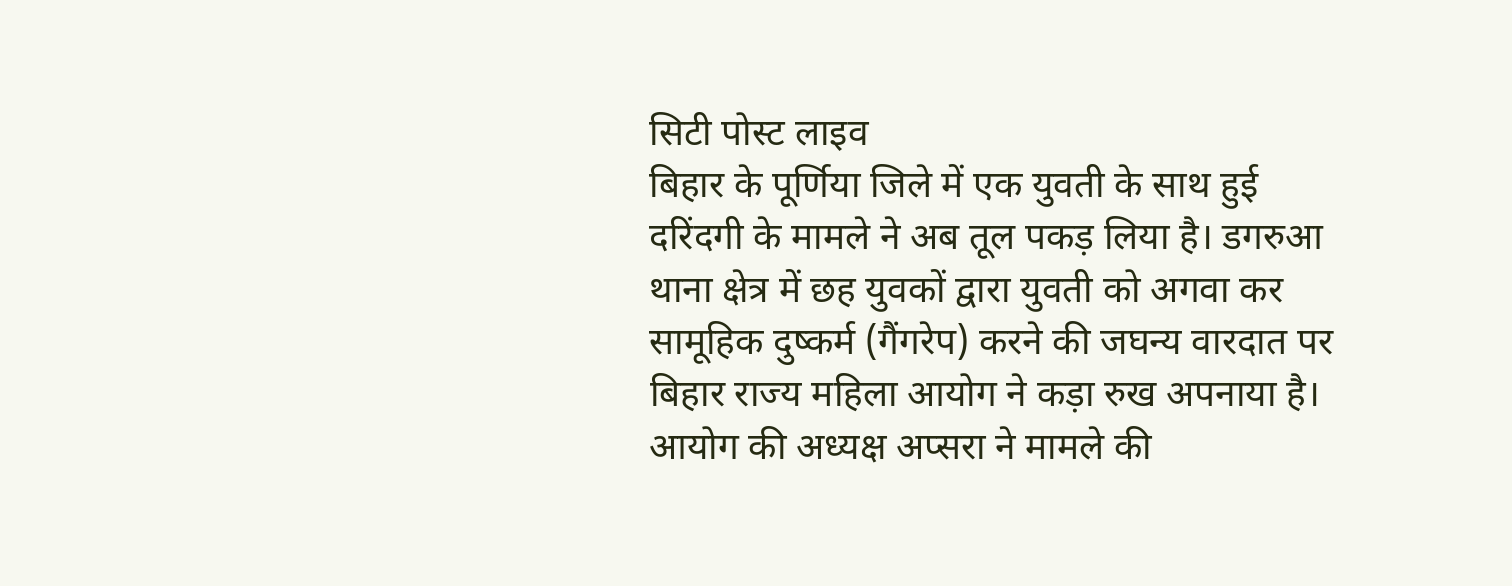सिटी पोस्ट लाइव
बिहार के पूर्णिया जिले में एक युवती के साथ हुई दरिंदगी के मामले ने अब तूल पकड़ लिया है। डगरुआ थाना क्षेत्र में छह युवकों द्वारा युवती को अगवा कर सामूहिक दुष्कर्म (गैंगरेप) करने की जघन्य वारदात पर बिहार राज्य महिला आयोग ने कड़ा रुख अपनाया है। आयोग की अध्यक्ष अप्सरा ने मामले की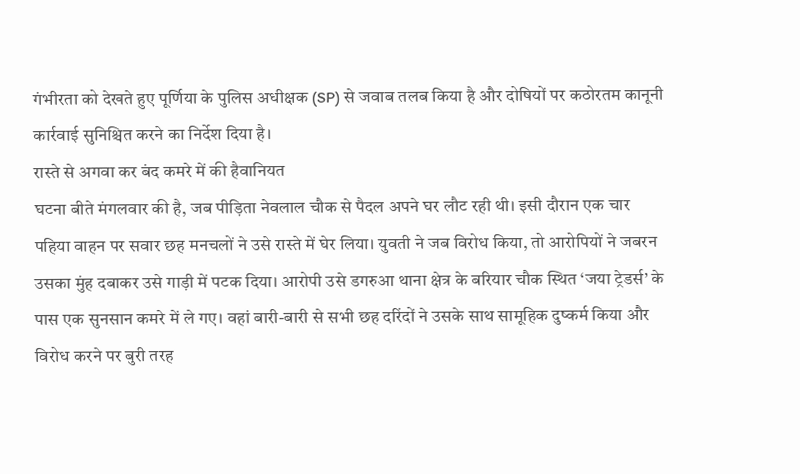गंभीरता को देखते हुए पूर्णिया के पुलिस अधीक्षक (SP) से जवाब तलब किया है और दोषियों पर कठोरतम कानूनी कार्रवाई सुनिश्चित करने का निर्देश दिया है।
रास्ते से अगवा कर बंद कमरे में की हैवानियत
घटना बीते मंगलवार की है, जब पीड़िता नेवलाल चौक से पैदल अपने घर लौट रही थी। इसी दौरान एक चार पहिया वाहन पर सवार छह मनचलों ने उसे रास्ते में घेर लिया। युवती ने जब विरोध किया, तो आरोपियों ने जबरन उसका मुंह दबाकर उसे गाड़ी में पटक दिया। आरोपी उसे डगरुआ थाना क्षेत्र के बरियार चौक स्थित ‘जया ट्रेडर्स’ के पास एक सुनसान कमरे में ले गए। वहां बारी-बारी से सभी छह दरिंदों ने उसके साथ सामूहिक दुष्कर्म किया और विरोध करने पर बुरी तरह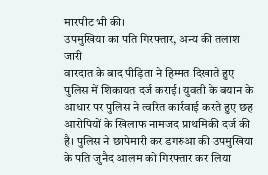मारपीट भी की।
उपमुखिया का पति गिरफ्तार, अन्य की तलाश जारी
वारदात के बाद पीड़िता ने हिम्मत दिखाते हुए पुलिस में शिकायत दर्ज कराई। युवती के बयान के आधार पर पुलिस ने त्वरित कार्रवाई करते हुए छह आरोपियों के खिलाफ नामजद प्राथमिकी दर्ज की है। पुलिस ने छापेमारी कर डगरुआ की उपमुखिया के पति जुनैद आलम को गिरफ्तार कर लिया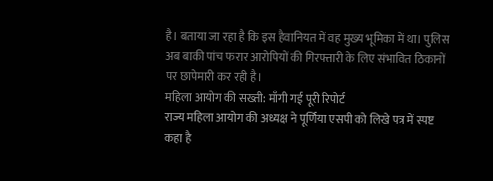है। बताया जा रहा है कि इस हैवानियत में वह मुख्य भूमिका में था। पुलिस अब बाकी पांच फरार आरोपियों की गिरफ्तारी के लिए संभावित ठिकानों पर छापेमारी कर रही है।
महिला आयोग की सख्ती: माँगी गई पूरी रिपोर्ट
राज्य महिला आयोग की अध्यक्ष ने पूर्णिया एसपी को लिखे पत्र में स्पष्ट कहा है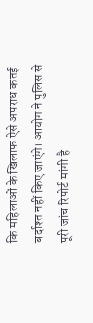कि महिलाओं के खिलाफ ऐसे अपराध कतई बर्दाश्त नहीं किए जाएंगे। आयोग ने पुलिस से पूरी जांच रिपोर्ट मांगी है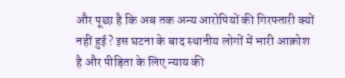और पूछा है कि अब तक अन्य आरोपियों की गिरफ्तारी क्यों नहीं हुई? इस घटना के बाद स्थानीय लोगों में भारी आक्रोश है और पीड़िता के लिए न्याय की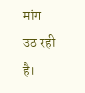मांग उठ रही है।